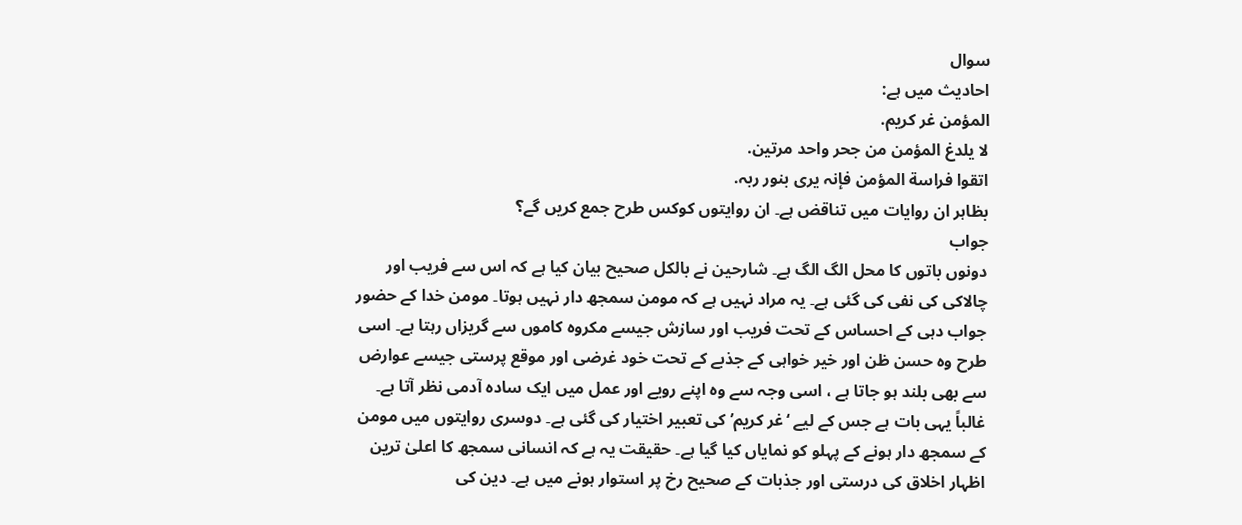سوال
احادیث میں ہے:
المؤمن غر کریم.
لا یلدغ المؤمن من جحر واحد مرتین.
اتقوا فراسة المؤمن فإنہ یری بنور ربہ.
بظاہر ان روایات میں تناقض ہے۔ ان روایتوں کوکس طرح جمع کریں گے؟
جواب
دونوں باتوں کا محل الگ الگ ہے۔ شارحین نے بالکل صحیح بیان کیا ہے کہ اس سے فریب اور چالاکی کی نفی کی گئی ہے۔ یہ مراد نہیں ہے کہ مومن سمجھ دار نہیں ہوتا۔ مومن خدا کے حضور جواب دہی کے احساس کے تحت فریب اور سازش جیسے مکروہ کاموں سے گریزاں رہتا ہے۔ اسی طرح وہ حسن ظن اور خیر خواہی کے جذبے کے تحت خود غرضی اور موقع پرستی جیسے عوارض سے بھی بلند ہو جاتا ہے ، اسی وجہ سے وہ اپنے رویے اور عمل میں ایک سادہ آدمی نظر آتا ہے۔ غالباً یہی بات ہے جس کے لیے ‘غر کریم’ کی تعبیر اختیار کی گئی ہے۔ دوسری روایتوں میں مومن کے سمجھ دار ہونے کے پہلو کو نمایاں کیا گیا ہے۔ حقیقت یہ ہے کہ انسانی سمجھ کا اعلیٰ ترین اظہار اخلاق کی درستی اور جذبات کے صحیح رخ پر استوار ہونے میں ہے۔ دین کی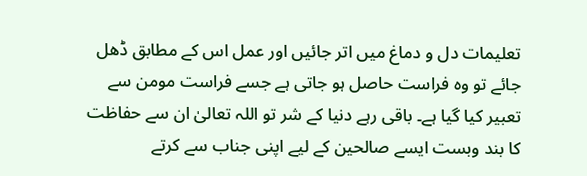تعلیمات دل و دماغ میں اتر جائیں اور عمل اس کے مطابق ڈھل جائے تو وہ فراست حاصل ہو جاتی ہے جسے فراست مومن سے تعبیر کیا گیا ہے۔ باقی رہے دنیا کے شر تو اللہ تعالیٰ ان سے حفاظت کا بند وبست ایسے صالحین کے لیے اپنی جناب سے کرتے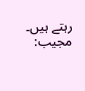رہتے ہیں۔
مجیب: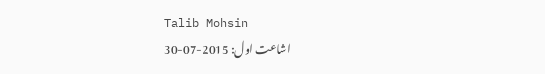Talib Mohsin
اشاعت اول: 2015-07-30